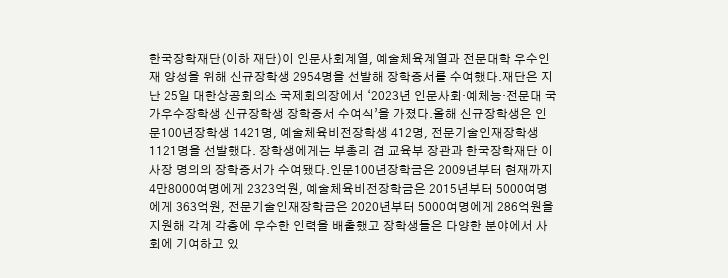한국장학재단(이하 재단)이 인문사회계열, 예술체육계열과 전문대학 우수인재 양성을 위해 신규장학생 2954명을 선발해 장학증서를 수여했다.재단은 지난 25일 대한상공회의소 국제회의장에서 ‘2023년 인문사회·예체능·전문대 국가우수장학생 신규장학생 장학증서 수여식’을 가졌다.올해 신규장학생은 인문100년장학생 1421명, 예술체육비전장학생 412명, 전문기술인재장학생 1121명을 선발했다. 장학생에게는 부총리 겸 교육부 장관과 한국장학재단 이사장 명의의 장학증서가 수여됐다.인문100년장학금은 2009년부터 현재까지 4만8000여명에게 2323억원, 예술체육비전장학금은 2015년부터 5000여명에게 363억원, 전문기술인재장학금은 2020년부터 5000여명에게 286억원을 지원해 각계 각층에 우수한 인력을 배출했고 장학생들은 다양한 분야에서 사회에 기여하고 있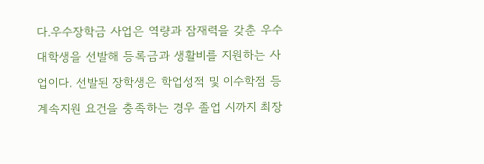다.우수장학금 사업은 역량과 잠재력을 갖춘 우수 대학생을 선발해 등록금과 생활비를 지원하는 사업이다. 선발된 장학생은 학업성적 및 이수학점 등 계속지원 요건을 충족하는 경우 졸업 시까지 최장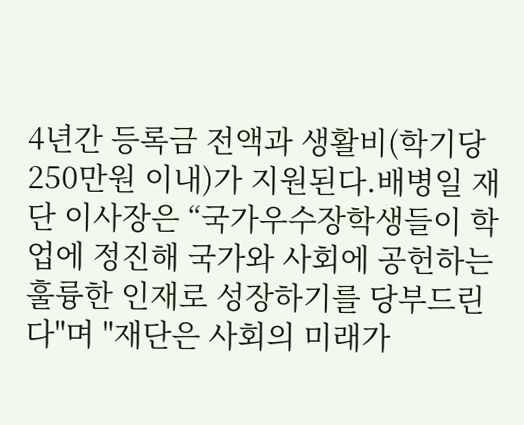4년간 등록금 전액과 생활비(학기당 250만원 이내)가 지원된다.배병일 재단 이사장은 “국가우수장학생들이 학업에 정진해 국가와 사회에 공헌하는 훌륭한 인재로 성장하기를 당부드린다"며 "재단은 사회의 미래가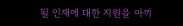될 인재에 대한 지원을 아끼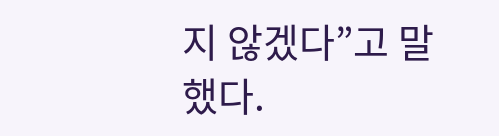지 않겠다”고 말했다.